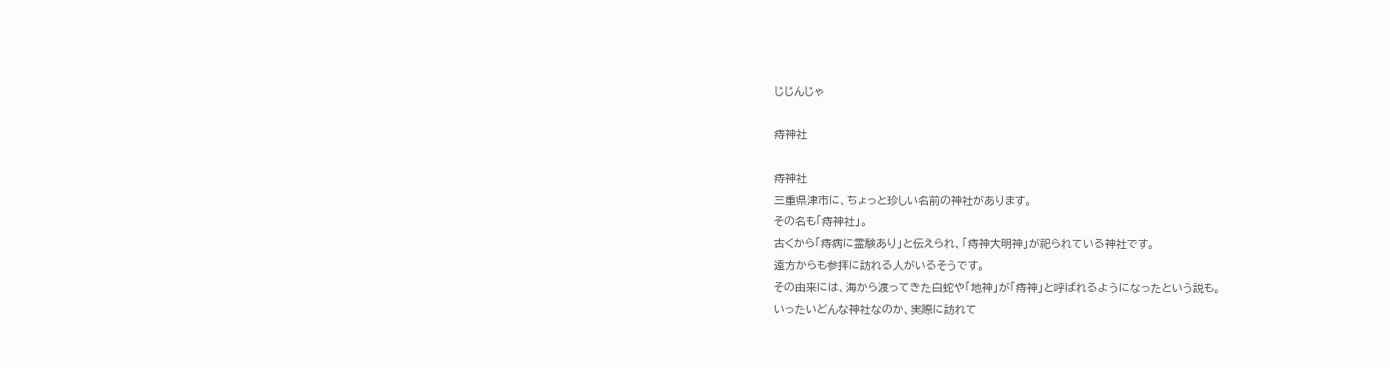じじんじゃ

痔神社

痔神社
三重県津市に、ちょっと珍しい名前の神社があります。
その名も「痔神社」。
古くから「痔病に霊験あり」と伝えられ、「痔神大明神」が祀られている神社です。
遠方からも参拝に訪れる人がいるそうです。
その由来には、海から渡ってきた白蛇や「地神」が「痔神」と呼ばれるようになったという説も。
いったいどんな神社なのか、実際に訪れて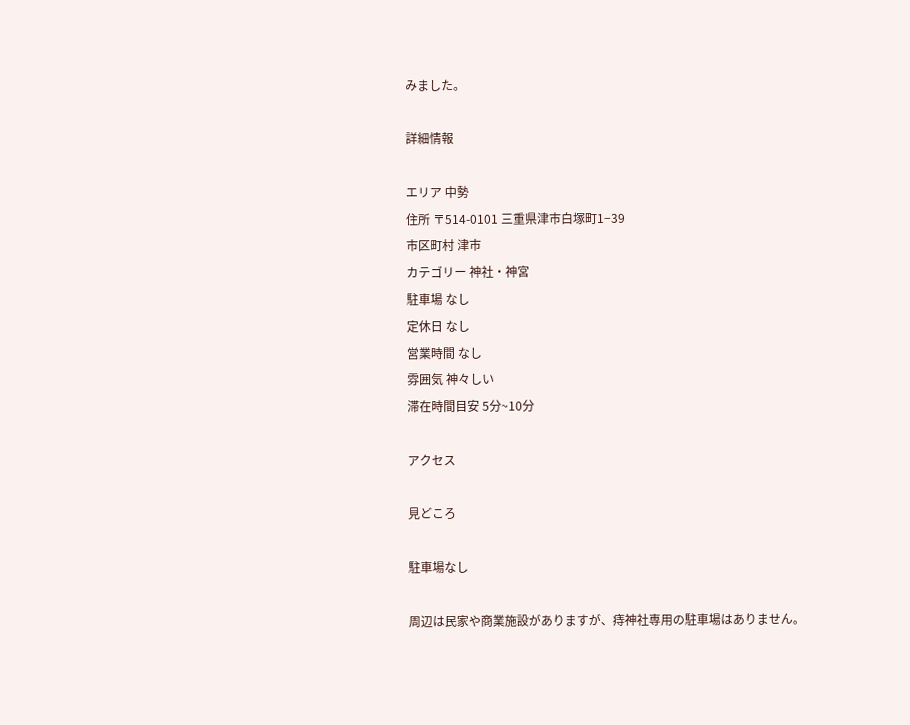みました。

詳細情報

エリア 中勢
住所 〒514-0101 三重県津市白塚町1−39
市区町村 津市
カテゴリー 神社・神宮
駐車場 なし
定休日 なし
営業時間 なし
雰囲気 神々しい
滞在時間目安 5分~10分

アクセス

見どころ

駐車場なし

周辺は民家や商業施設がありますが、痔神社専用の駐車場はありません。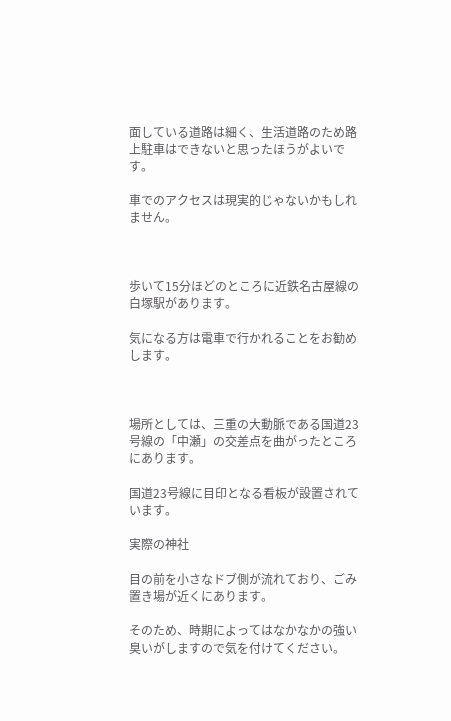面している道路は細く、生活道路のため路上駐車はできないと思ったほうがよいです。

車でのアクセスは現実的じゃないかもしれません。



歩いて15分ほどのところに近鉄名古屋線の白塚駅があります。

気になる方は電車で行かれることをお勧めします。



場所としては、三重の大動脈である国道23号線の「中瀬」の交差点を曲がったところにあります。

国道23号線に目印となる看板が設置されています。

実際の神社

目の前を小さなドブ側が流れており、ごみ置き場が近くにあります。

そのため、時期によってはなかなかの強い臭いがしますので気を付けてください。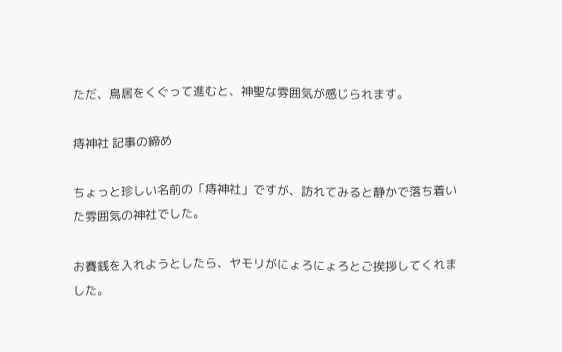ただ、鳥居をくぐって進むと、神聖な雰囲気が感じられます。

痔神社 記事の締め

ちょっと珍しい名前の「痔神社」ですが、訪れてみると静かで落ち着いた雰囲気の神社でした。

お賽銭を入れようとしたら、ヤモリがにょろにょろとご挨拶してくれました。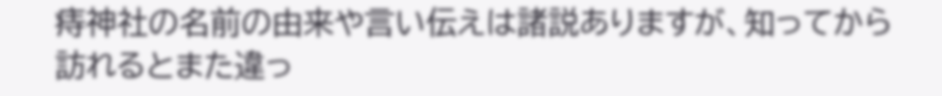痔神社の名前の由来や言い伝えは諸説ありますが、知ってから訪れるとまた違っ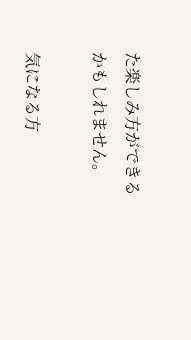た楽しみ方ができるかもしれません。

気になる方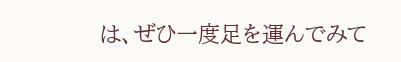は、ぜひ一度足を運んでみて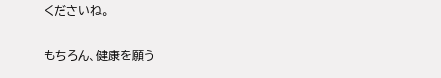くださいね。

もちろん、健康を願う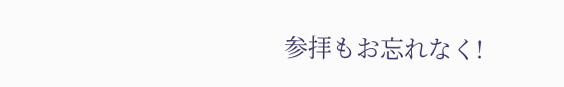参拝もお忘れなく!